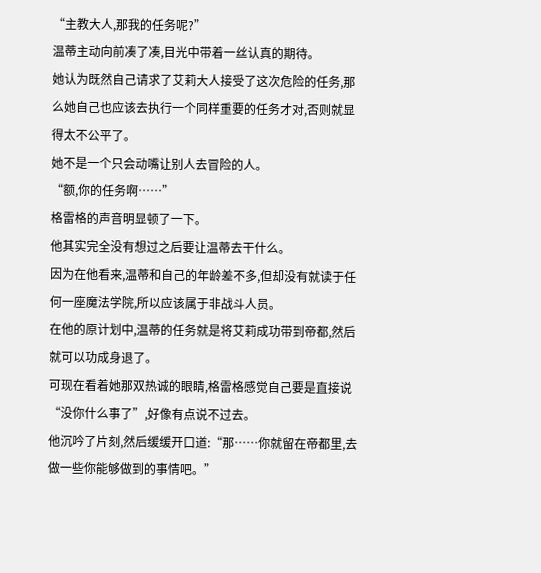“主教大人,那我的任务呢?”
温蒂主动向前凑了凑,目光中带着一丝认真的期待。
她认为既然自己请求了艾莉大人接受了这次危险的任务,那么她自己也应该去执行一个同样重要的任务才对,否则就显得太不公平了。
她不是一个只会动嘴让别人去冒险的人。
“额,你的任务啊……”
格雷格的声音明显顿了一下。
他其实完全没有想过之后要让温蒂去干什么。
因为在他看来,温蒂和自己的年龄差不多,但却没有就读于任何一座魔法学院,所以应该属于非战斗人员。
在他的原计划中,温蒂的任务就是将艾莉成功带到帝都,然后就可以功成身退了。
可现在看着她那双热诚的眼睛,格雷格感觉自己要是直接说“没你什么事了”,好像有点说不过去。
他沉吟了片刻,然后缓缓开口道:“那……你就留在帝都里,去做一些你能够做到的事情吧。”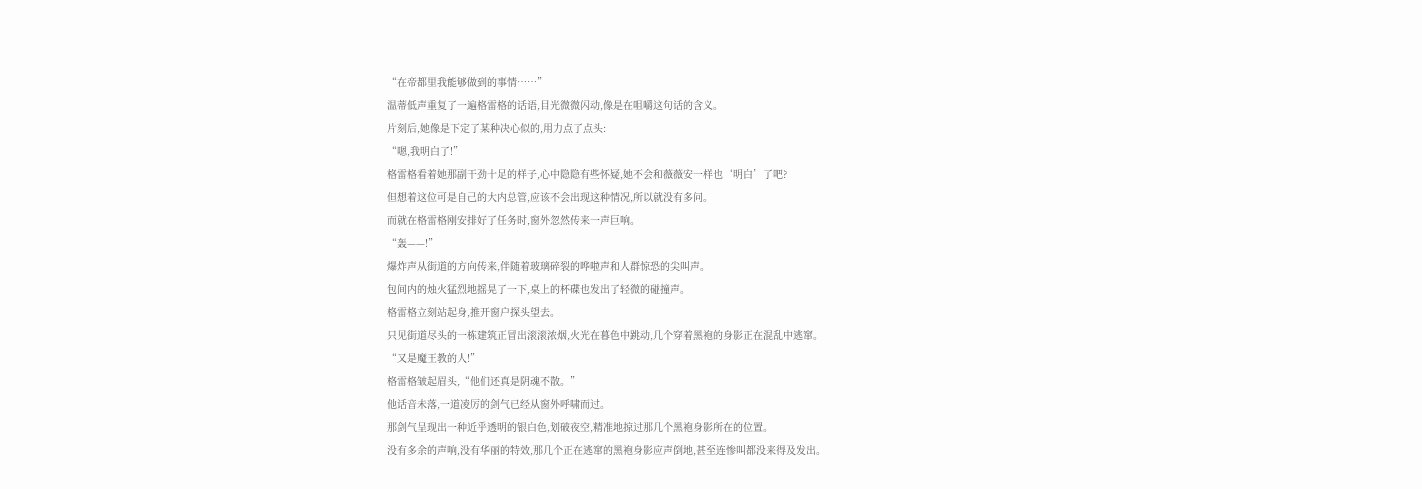“在帝都里我能够做到的事情……”
温蒂低声重复了一遍格雷格的话语,目光微微闪动,像是在咀嚼这句话的含义。
片刻后,她像是下定了某种决心似的,用力点了点头:
“嗯,我明白了!”
格雷格看着她那副干劲十足的样子,心中隐隐有些怀疑,她不会和薇薇安一样也‘明白’了吧?
但想着这位可是自己的大内总管,应该不会出现这种情况,所以就没有多问。
而就在格雷格刚安排好了任务时,窗外忽然传来一声巨响。
“轰——!”
爆炸声从街道的方向传来,伴随着玻璃碎裂的哗啦声和人群惊恐的尖叫声。
包间内的烛火猛烈地摇晃了一下,桌上的杯碟也发出了轻微的碰撞声。
格雷格立刻站起身,推开窗户探头望去。
只见街道尽头的一栋建筑正冒出滚滚浓烟,火光在暮色中跳动,几个穿着黑袍的身影正在混乱中逃窜。
“又是魔王教的人!”
格雷格皱起眉头,“他们还真是阴魂不散。”
他话音未落,一道凌厉的剑气已经从窗外呼啸而过。
那剑气呈现出一种近乎透明的银白色,划破夜空,精准地掠过那几个黑袍身影所在的位置。
没有多余的声响,没有华丽的特效,那几个正在逃窜的黑袍身影应声倒地,甚至连惨叫都没来得及发出。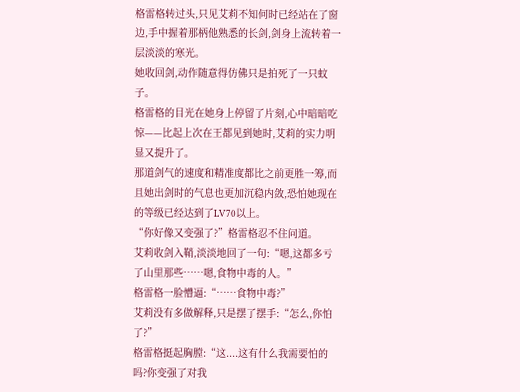格雷格转过头,只见艾莉不知何时已经站在了窗边,手中握着那柄他熟悉的长剑,剑身上流转着一层淡淡的寒光。
她收回剑,动作随意得仿佛只是拍死了一只蚊子。
格雷格的目光在她身上停留了片刻,心中暗暗吃惊——比起上次在王都见到她时,艾莉的实力明显又提升了。
那道剑气的速度和精准度都比之前更胜一筹,而且她出剑时的气息也更加沉稳内敛,恐怕她现在的等级已经达到了LV70以上。
“你好像又变强了?”格雷格忍不住问道。
艾莉收剑入鞘,淡淡地回了一句:“嗯,这都多亏了山里那些……嗯,食物中毒的人。”
格雷格一脸懵逼:“……食物中毒?”
艾莉没有多做解释,只是摆了摆手:“怎么,你怕了?”
格雷格挺起胸膛:“这....这有什么我需要怕的吗?你变强了对我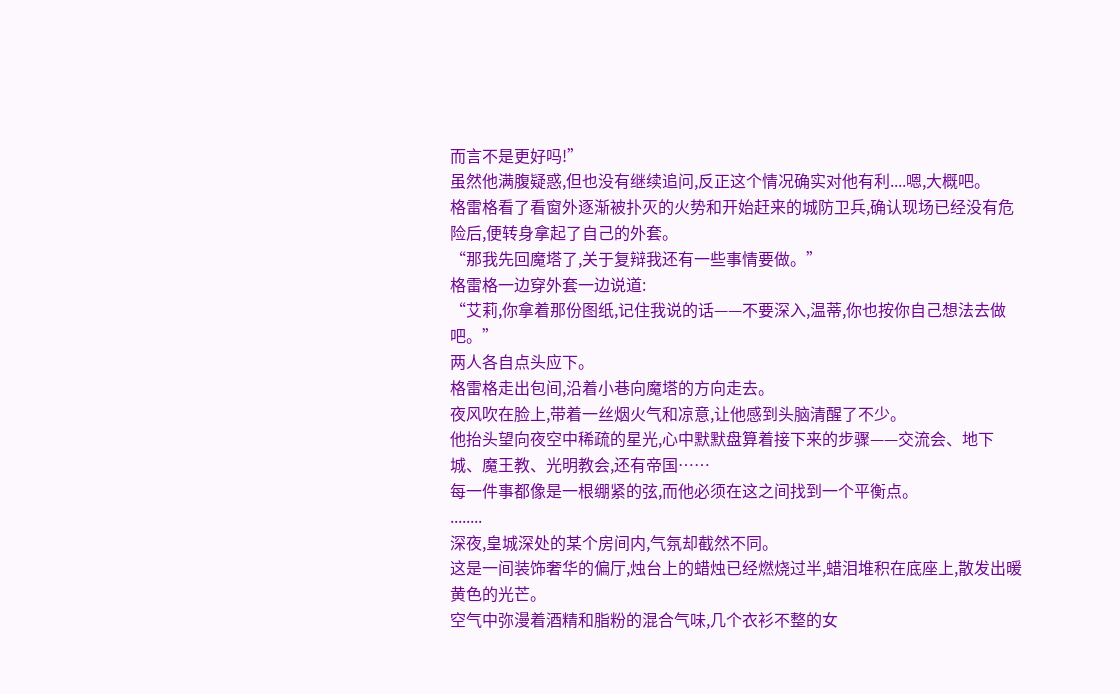而言不是更好吗!”
虽然他满腹疑惑,但也没有继续追问,反正这个情况确实对他有利....嗯,大概吧。
格雷格看了看窗外逐渐被扑灭的火势和开始赶来的城防卫兵,确认现场已经没有危险后,便转身拿起了自己的外套。
“那我先回魔塔了,关于复辩我还有一些事情要做。”
格雷格一边穿外套一边说道:
“艾莉,你拿着那份图纸,记住我说的话——不要深入,温蒂,你也按你自己想法去做吧。”
两人各自点头应下。
格雷格走出包间,沿着小巷向魔塔的方向走去。
夜风吹在脸上,带着一丝烟火气和凉意,让他感到头脑清醒了不少。
他抬头望向夜空中稀疏的星光,心中默默盘算着接下来的步骤——交流会、地下城、魔王教、光明教会,还有帝国……
每一件事都像是一根绷紧的弦,而他必须在这之间找到一个平衡点。
........
深夜,皇城深处的某个房间内,气氛却截然不同。
这是一间装饰奢华的偏厅,烛台上的蜡烛已经燃烧过半,蜡泪堆积在底座上,散发出暖黄色的光芒。
空气中弥漫着酒精和脂粉的混合气味,几个衣衫不整的女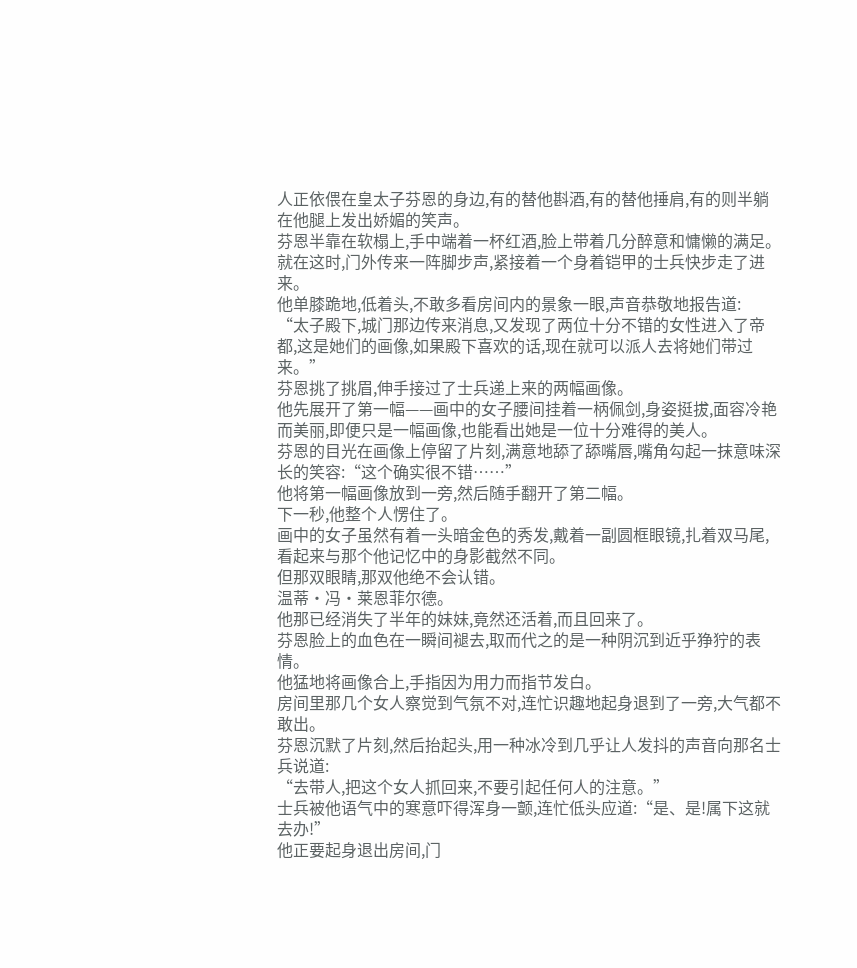人正依偎在皇太子芬恩的身边,有的替他斟酒,有的替他捶肩,有的则半躺在他腿上发出娇媚的笑声。
芬恩半靠在软榻上,手中端着一杯红酒,脸上带着几分醉意和慵懒的满足。
就在这时,门外传来一阵脚步声,紧接着一个身着铠甲的士兵快步走了进来。
他单膝跪地,低着头,不敢多看房间内的景象一眼,声音恭敬地报告道:
“太子殿下,城门那边传来消息,又发现了两位十分不错的女性进入了帝都,这是她们的画像,如果殿下喜欢的话,现在就可以派人去将她们带过来。”
芬恩挑了挑眉,伸手接过了士兵递上来的两幅画像。
他先展开了第一幅——画中的女子腰间挂着一柄佩剑,身姿挺拔,面容冷艳而美丽,即便只是一幅画像,也能看出她是一位十分难得的美人。
芬恩的目光在画像上停留了片刻,满意地舔了舔嘴唇,嘴角勾起一抹意味深长的笑容:“这个确实很不错……”
他将第一幅画像放到一旁,然后随手翻开了第二幅。
下一秒,他整个人愣住了。
画中的女子虽然有着一头暗金色的秀发,戴着一副圆框眼镜,扎着双马尾,看起来与那个他记忆中的身影截然不同。
但那双眼睛,那双他绝不会认错。
温蒂·冯·莱恩菲尔德。
他那已经消失了半年的妹妹,竟然还活着,而且回来了。
芬恩脸上的血色在一瞬间褪去,取而代之的是一种阴沉到近乎狰狞的表情。
他猛地将画像合上,手指因为用力而指节发白。
房间里那几个女人察觉到气氛不对,连忙识趣地起身退到了一旁,大气都不敢出。
芬恩沉默了片刻,然后抬起头,用一种冰冷到几乎让人发抖的声音向那名士兵说道:
“去带人,把这个女人抓回来,不要引起任何人的注意。”
士兵被他语气中的寒意吓得浑身一颤,连忙低头应道:“是、是!属下这就去办!”
他正要起身退出房间,门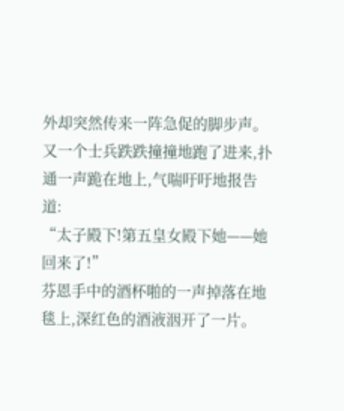外却突然传来一阵急促的脚步声。
又一个士兵跌跌撞撞地跑了进来,扑通一声跪在地上,气喘吁吁地报告道:
“太子殿下!第五皇女殿下她——她回来了!”
芬恩手中的酒杯啪的一声掉落在地毯上,深红色的酒液洇开了一片。